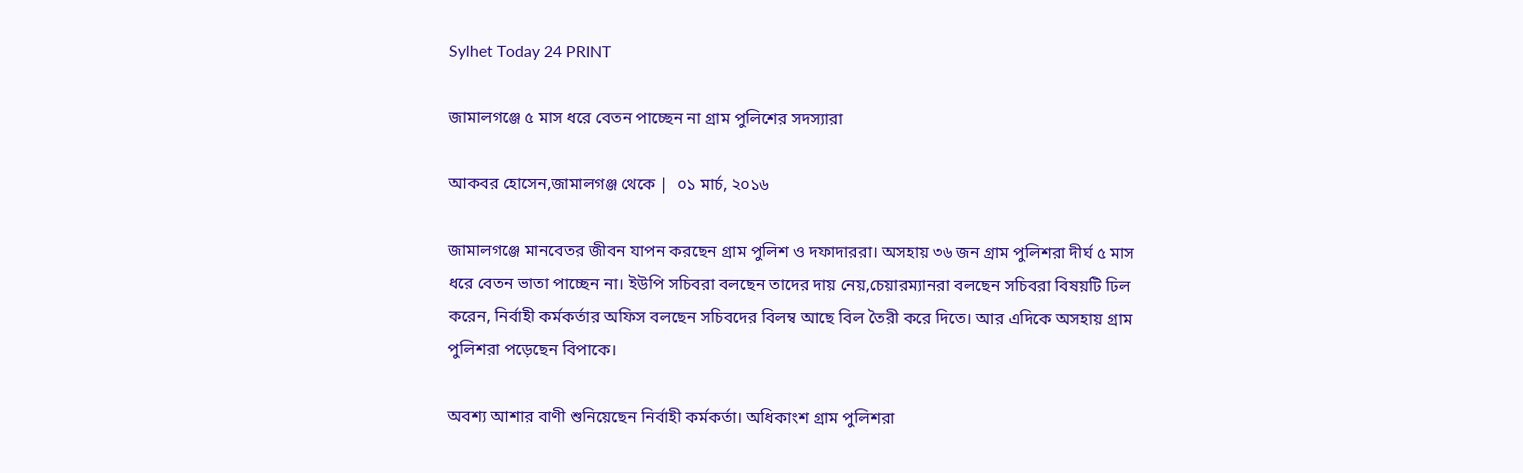Sylhet Today 24 PRINT

জামালগঞ্জে ৫ মাস ধরে বেতন পাচ্ছেন না গ্রাম পুলিশের সদস্যারা

আকবর হোসেন,জামালগঞ্জ থেকে |  ০১ মার্চ, ২০১৬

জামালগঞ্জে মানবেতর জীবন যাপন করছেন গ্রাম পুলিশ ও দফাদাররা। অসহায় ৩৬ জন গ্রাম পুলিশরা দীর্ঘ ৫ মাস ধরে বেতন ভাতা পাচ্ছেন না। ইউপি সচিবরা বলছেন তাদের দায় নেয়,চেয়ারম্যানরা বলছেন সচিবরা বিষয়টি ঢিল করেন, নির্বাহী কর্মকর্তার অফিস বলছেন সচিবদের বিলম্ব আছে বিল তৈরী করে দিতে। আর এদিকে অসহায় গ্রাম পুলিশরা পড়েছেন বিপাকে।

অবশ্য আশার বাণী শুনিয়েছেন নির্বাহী কর্মকর্তা। অধিকাংশ গ্রাম পুলিশরা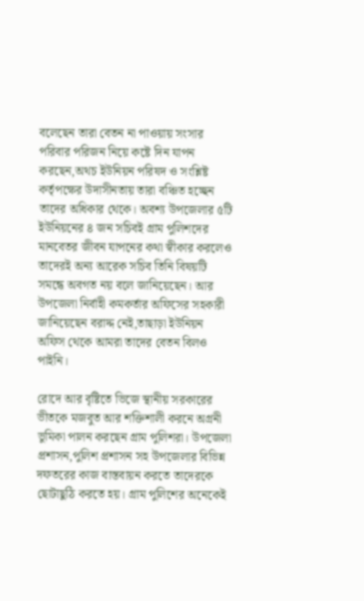বলেছেন তারা বেতন না পাওয়ায় সংসার পরিবার পরিজন নিয়ে কষ্টে দিন যাপন করছেন,অথচ ইউনিয়ন পরিষদ ও সংশ্লিষ্ট কর্তৃপক্ষের উদাসীনতায় তারা বঞ্চিত হচ্ছেন তাদের অধিকার থেকে। অবশ্য উপজেলার ৫টি ইউনিয়নের ৪ জন সচিবই গ্রাম পুলিশদের মানবেতর জীবন যাপনের কথা স্বীকার করলেও তাদেরই অন্য আরেক সচিব তিনি বিষয়টি সমন্ধে অবগত নয় বলে জানিয়েছেন। আর উপজেলা নির্বাহী কমকর্তার অফিসের সহকারী জানিয়েছেন বরাদ্দ নেই,তাছাড়া ইউনিয়ন অফিস থেকে আমরা তাদের বেতন বিলও পাইনি।

রোদে আর বৃষ্টিতে ভিজে স্থানীয় সরকারের ভীতকে মজবুত আর শক্তিশালী করনে অগ্রনী ভুমিকা পালন করছেন গ্রাম পুলিশরা। উপজেলা প্রশাসন,পুলিশ প্রশাসন সহ উপজেলার বিভিন্ন দফতরের কাজ বাস্তবায়ন করতে তাদেরকে ছোটাছুঠি করতে হয়। গ্রাম পুলিশের অনেকেই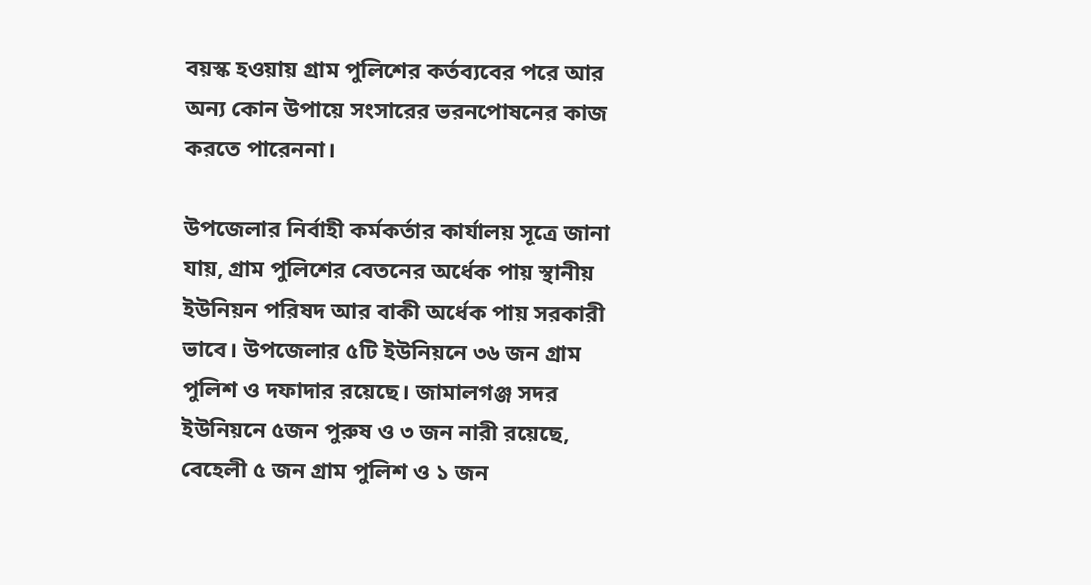বয়স্ক হওয়ায় গ্রাম পুলিশের কর্তব্যবের পরে আর অন্য কোন উপায়ে সংসারের ভরনপোষনের কাজ করতে পারেননা।

উপজেলার নির্বাহী কর্মকর্তার কার্যালয় সূত্রে জানা যায়, গ্রাম পুলিশের বেতনের অর্ধেক পায় স্থানীয় ইউনিয়ন পরিষদ আর বাকী অর্ধেক পায় সরকারী ভাবে। উপজেলার ৫টি ইউনিয়নে ৩৬ জন গ্রাম পুলিশ ও দফাদার রয়েছে। জামালগঞ্জ সদর ইউনিয়নে ৫জন পুরুষ ও ৩ জন নারী রয়েছে, বেহেলী ৫ জন গ্রাম পুলিশ ও ১ জন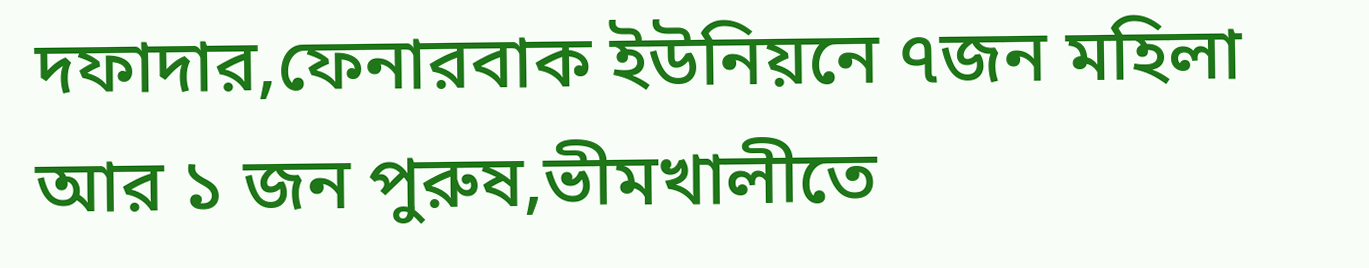দফাদার,ফেনারবাক ইউনিয়নে ৭জন মহিলা আর ১ জন পুরুষ,ভীমখালীতে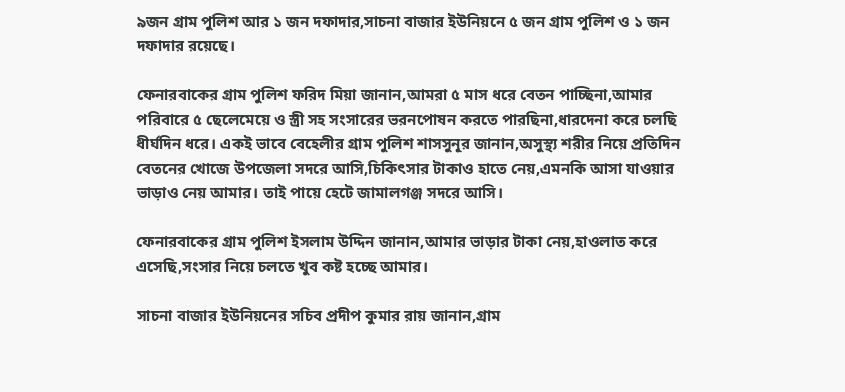৯জন গ্রাম পুলিশ আর ১ জন দফাদার,সাচনা বাজার ইউনিয়নে ৫ জন গ্রাম পুলিশ ও ১ জন দফাদার রয়েছে।

ফেনারবাকের গ্রাম পুলিশ ফরিদ মিয়া জানান,আমরা ৫ মাস ধরে বেতন পাচ্ছিনা,আমার পরিবারে ৫ ছেলেমেয়ে ও স্ত্রী সহ সংসারের ভরনপোষন করতে পারছিনা,ধারদেনা করে চলছি ধীর্ঘদিন ধরে। একই ভাবে বেহেলীর গ্রাম পুলিশ শাসসুনূর জানান,অসুস্থ্য শরীর নিয়ে প্রতিদিন বেতনের খোজে উপজেলা সদরে আসি,চিকিৎসার টাকাও হাতে নেয়,এমনকি আসা যাওয়ার ভাড়াও নেয় আমার। তাই পায়ে হেটে জামালগঞ্জ সদরে আসি।

ফেনারবাকের গ্রাম পুলিশ ইসলাম উদ্দিন জানান,আমার ভাড়ার টাকা নেয়,হাওলাত করে এসেছি,সংসার নিয়ে চলতে খুব কষ্ট হচ্ছে আমার।

সাচনা বাজার ইউনিয়নের সচিব প্রদীপ কুমার রায় জানান,গ্রাম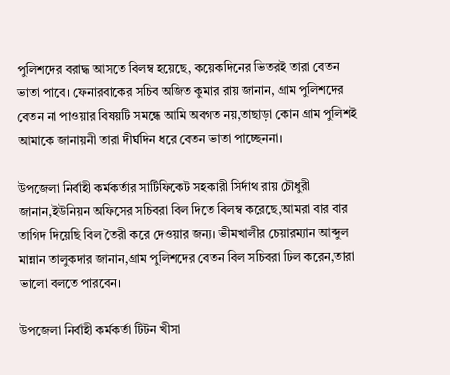পুলিশদের বরাদ্ধ আসতে বিলম্ব হয়েছে, কয়েকদিনের ভিতরই তারা বেতন ভাতা পাবে। ফেনারবাকের সচিব অজিত কুমার রায় জানান, গ্রাম পুলিশদের বেতন না পাওয়ার বিষয়টি সমন্ধে আমি অবগত নয়,তাছাড়া কোন গ্রাম পুলিশই আমাকে জানায়নী তারা দীর্ঘদিন ধরে বেতন ভাতা পাচ্ছেননা।

উপজেলা নির্বাহী কর্মকর্তার সার্টিফিকেট সহকারী সির্দাথ রায় চৌধুরী জানান,ইউনিয়ন অফিসের সচিবরা বিল দিতে বিলম্ব করেছে,আমরা বার বার তাগিদ দিয়েছি বিল তৈরী করে দেওয়ার জন্য। ভীমখালীর চেয়ারম্যান আব্দুল মান্নান তালুকদার জানান,গ্রাম পুলিশদের বেতন বিল সচিবরা ঢিল করেন,তারা ভালো বলতে পারবেন।

উপজেলা নির্বাহী কর্মকর্তা টিটন খীসা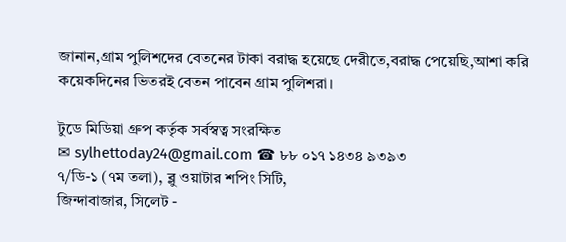জানান,গ্রাম পুলিশদের বেতনের টাকা বরাদ্ধ হয়েছে দেরীতে,বরাদ্ধ পেয়েছি,আশা করি কয়েকদিনের ভিতরই বেতন পাবেন গ্রাম পুলিশরা।

টুডে মিডিয়া গ্রুপ কর্তৃক সর্বস্বত্ব সংরক্ষিত
✉ sylhettoday24@gmail.com ☎ ৮৮ ০১৭ ১৪৩৪ ৯৩৯৩
৭/ডি-১ (৭ম তলা), ব্লু ওয়াটার শপিং সিটি,
জিন্দাবাজার, সিলেট -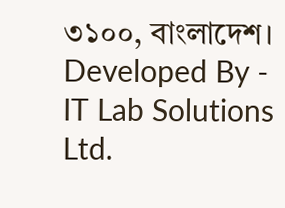৩১০০, বাংলাদেশ।
Developed By - IT Lab Solutions Ltd.